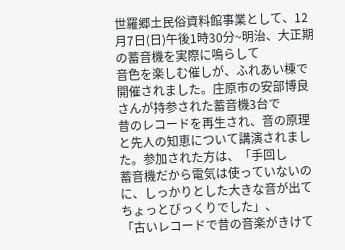世羅郷土民俗資料館事業として、12月7日(日)午後1時30分~明治、大正期の蓄音機を実際に鳴らして
音色を楽しむ催しが、ふれあい棟で開催されました。庄原市の安部博良さんが持参された蓄音機3台で
昔のレコードを再生され、音の原理と先人の知恵について講演されました。参加された方は、「手回し
蓄音機だから電気は使っていないのに、しっかりとした大きな音が出てちょっとびっくりでした」、
「古いレコードで昔の音楽がきけて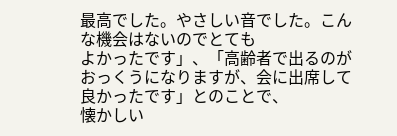最高でした。やさしい音でした。こんな機会はないのでとても
よかったです」、「高齢者で出るのがおっくうになりますが、会に出席して良かったです」とのことで、
懐かしい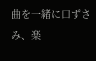曲を一緒に口ずさみ、楽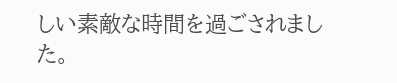しい素敵な時間を過ごされました。